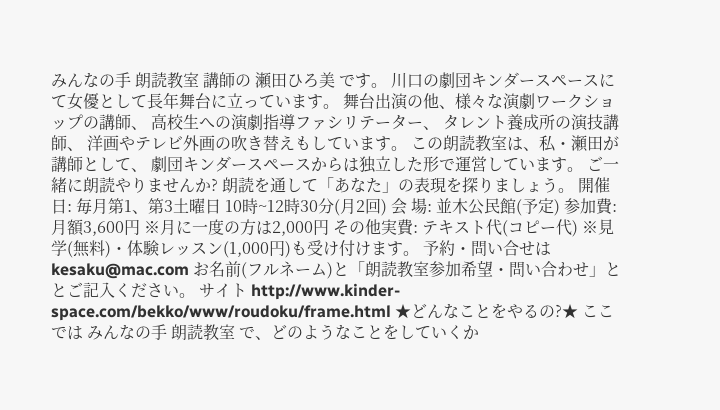みんなの手 朗読教室 講師の 瀬田ひろ美 です。 川口の劇団キンダースペースにて女優として長年舞台に立っています。 舞台出演の他、様々な演劇ワークショップの講師、 高校生への演劇指導ファシリテーター、 タレント養成所の演技講師、 洋画やテレビ外画の吹き替えもしています。 この朗読教室は、私・瀬田が講師として、 劇団キンダースペースからは独立した形で運営しています。 ご一緒に朗読やりませんか? 朗読を通して「あなた」の表現を探りましょう。 開催日: 毎月第1、第3土曜日 10時~12時30分(月2回) 会 場: 並木公民館(予定) 参加費: 月額3,600円 ※月に一度の方は2,000円 その他実費: テキスト代(コピー代) ※見学(無料)・体験レッスン(1,000円)も受け付けます。 予約・問い合せは kesaku@mac.com お名前(フルネーム)と「朗読教室参加希望・問い合わせ」と とご記入ください。 サイト http://www.kinder-space.com/bekko/www/roudoku/frame.html ★どんなことをやるの?★ ここでは みんなの手 朗読教室 で、どのようなことをしていくか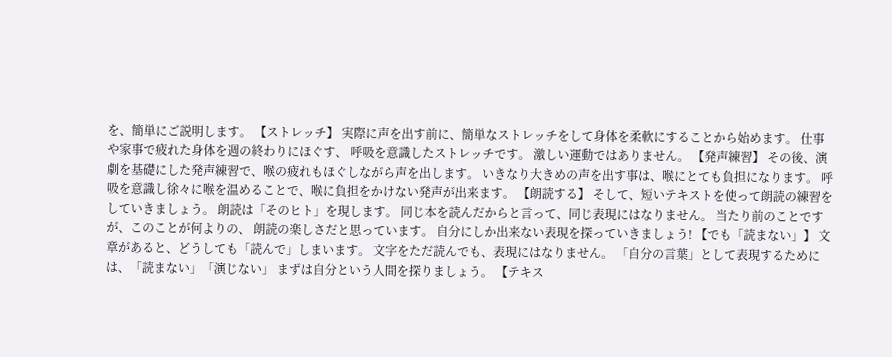を、簡単にご説明します。 【ストレッチ】 実際に声を出す前に、簡単なストレッチをして身体を柔軟にすることから始めます。 仕事や家事で疲れた身体を週の終わりにほぐす、 呼吸を意識したストレッチです。 激しい運動ではありません。 【発声練習】 その後、演劇を基礎にした発声練習で、喉の疲れもほぐしながら声を出します。 いきなり大きめの声を出す事は、喉にとても負担になります。 呼吸を意識し徐々に喉を温めることで、喉に負担をかけない発声が出来ます。 【朗読する】 そして、短いテキストを使って朗読の練習をしていきましょう。 朗読は「そのヒト」を現します。 同じ本を読んだからと言って、同じ表現にはなりません。 当たり前のことですが、このことが何よりの、 朗読の楽しさだと思っています。 自分にしか出来ない表現を探っていきましょう! 【でも「読まない」】 文章があると、どうしても「読んで」しまいます。 文字をただ読んでも、表現にはなりません。 「自分の言葉」として表現するためには、「読まない」「演じない」 まずは自分という人間を探りましょう。 【テキス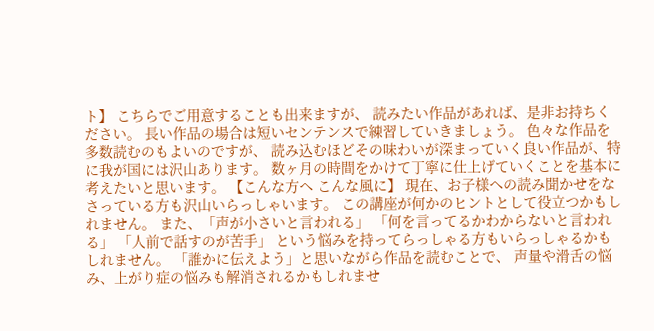ト】 こちらでご用意することも出来ますが、 読みたい作品があれば、是非お持ちください。 長い作品の場合は短いセンテンスで練習していきましょう。 色々な作品を多数読むのもよいのですが、 読み込むほどその味わいが深まっていく良い作品が、特に我が国には沢山あります。 数ヶ月の時間をかけて丁寧に仕上げていくことを基本に考えたいと思います。 【こんな方へ こんな風に】 現在、お子様への読み聞かせをなさっている方も沢山いらっしゃいます。 この講座が何かのヒントとして役立つかもしれません。 また、「声が小さいと言われる」 「何を言ってるかわからないと言われる」 「人前で話すのが苦手」 という悩みを持ってらっしゃる方もいらっしゃるかもしれません。 「誰かに伝えよう」と思いながら作品を読むことで、 声量や滑舌の悩み、上がり症の悩みも解消されるかもしれませ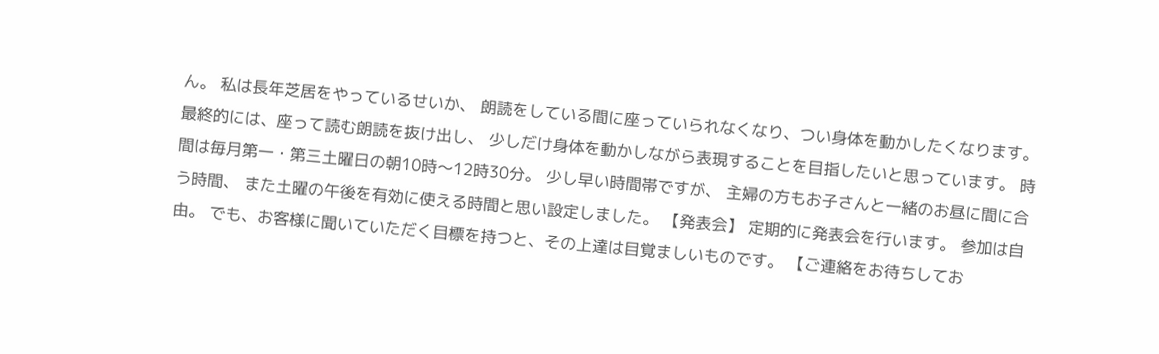ん。 私は長年芝居をやっているせいか、 朗読をしている間に座っていられなくなり、つい身体を動かしたくなります。 最終的には、座って読む朗読を抜け出し、 少しだけ身体を動かしながら表現することを目指したいと思っています。 時間は毎月第一・第三土曜日の朝10時〜12時30分。 少し早い時間帯ですが、 主婦の方もお子さんと一緒のお昼に間に合う時間、 また土曜の午後を有効に使える時間と思い設定しました。 【発表会】 定期的に発表会を行います。 参加は自由。 でも、お客様に聞いていただく目標を持つと、その上達は目覚ましいものです。 【ご連絡をお待ちしてお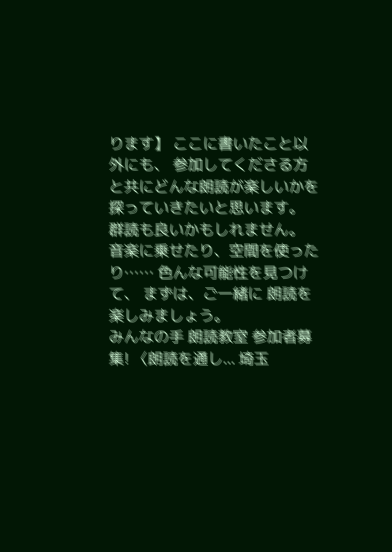ります】 ここに書いたこと以外にも、 参加してくださる方と共にどんな朗読が楽しいかを探っていきたいと思います。 群読も良いかもしれません。 音楽に乗せたり、空間を使ったり…… 色んな可能性を見つけて、 まずは、ご一緒に 朗読を楽しみましょう。
みんなの手 朗読教室 参加者募集! 〈朗読を通し... 埼玉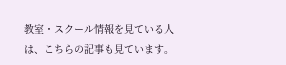教室・スクール情報を見ている人は、こちらの記事も見ています。